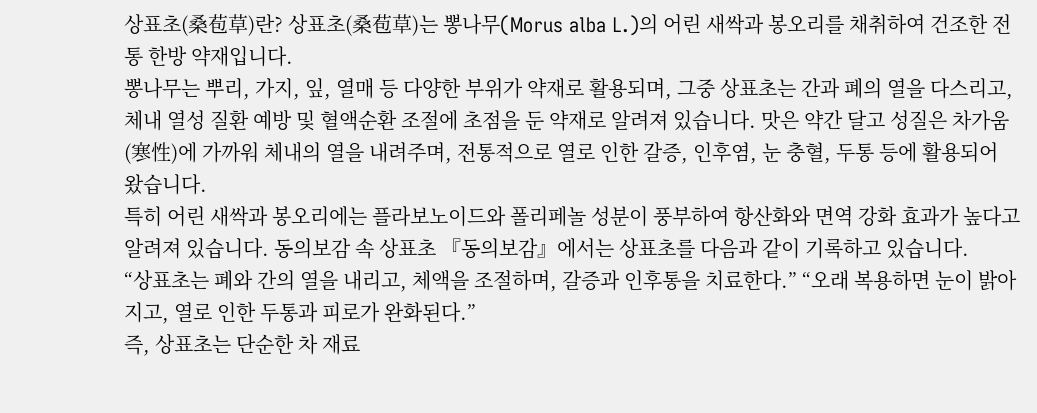상표초(桑苞草)란? 상표초(桑苞草)는 뽕나무(Morus alba L.)의 어린 새싹과 봉오리를 채취하여 건조한 전통 한방 약재입니다.
뽕나무는 뿌리, 가지, 잎, 열매 등 다양한 부위가 약재로 활용되며, 그중 상표초는 간과 폐의 열을 다스리고, 체내 열성 질환 예방 및 혈액순환 조절에 초점을 둔 약재로 알려져 있습니다. 맛은 약간 달고 성질은 차가움(寒性)에 가까워 체내의 열을 내려주며, 전통적으로 열로 인한 갈증, 인후염, 눈 충혈, 두통 등에 활용되어 왔습니다.
특히 어린 새싹과 봉오리에는 플라보노이드와 폴리페놀 성분이 풍부하여 항산화와 면역 강화 효과가 높다고 알려져 있습니다. 동의보감 속 상표초 『동의보감』에서는 상표초를 다음과 같이 기록하고 있습니다.
“상표초는 폐와 간의 열을 내리고, 체액을 조절하며, 갈증과 인후통을 치료한다.” “오래 복용하면 눈이 밝아지고, 열로 인한 두통과 피로가 완화된다.”
즉, 상표초는 단순한 차 재료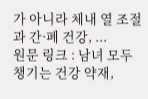가 아니라 체내 열 조절과 간·폐 건강, ...
원문 링크 : 남녀 모두 챙기는 건강 약재,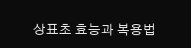상표초 효능과 복용법